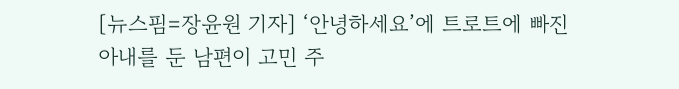[뉴스핌=장윤원 기자] ‘안녕하세요’에 트로트에 빠진 아내를 둔 남편이 고민 주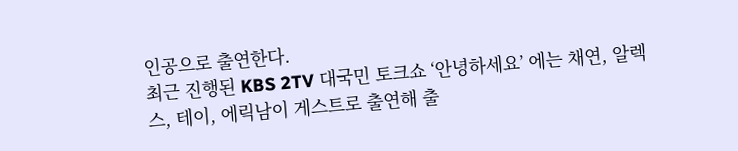인공으로 출연한다.
최근 진행된 KBS 2TV 대국민 토크쇼 ‘안녕하세요’ 에는 채연, 알렉스, 테이, 에릭남이 게스트로 출연해 출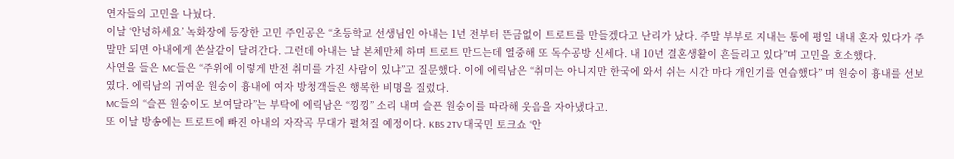연자들의 고민을 나눴다.
이날 ‘안녕하세요’ 녹화장에 등장한 고민 주인공은 “초등학교 선생님인 아내는 1년 전부터 뜬금없이 트로트를 만들겠다고 난리가 났다. 주말 부부로 지내는 통에 평일 내내 혼자 있다가 주말만 되면 아내에게 쏜살같이 달려간다. 그런데 아내는 날 본체만체 하며 트로트 만드는데 열중해 또 독수공방 신세다. 내 10년 결혼생활이 흔들리고 있다”며 고민을 호소했다.
사연을 들은 MC들은 “주위에 이렇게 반전 취미를 가진 사람이 있냐”고 질문했다. 이에 에릭남은 “취미는 아니지만 한국에 와서 쉬는 시간 마다 개인기를 연습했다” 며 원숭이 흉내를 선보였다. 에릭남의 귀여운 원숭이 흉내에 여자 방청객들은 행복한 비명을 질렀다.
MC들의 “슬픈 원숭이도 보여달라”는 부탁에 에릭남은 “낑낑” 소리 내며 슬픈 원숭이를 따라해 웃음을 자아냈다고.
또 이날 방송에는 트로트에 빠진 아내의 자작곡 무대가 펼쳐질 예정이다. KBS 2TV 대국민 토크쇼 ‘안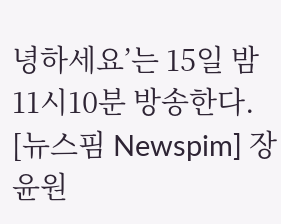녕하세요’는 15일 밤 11시10분 방송한다.
[뉴스핌 Newspim] 장윤원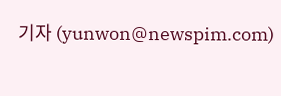기자 (yunwon@newspim.com)